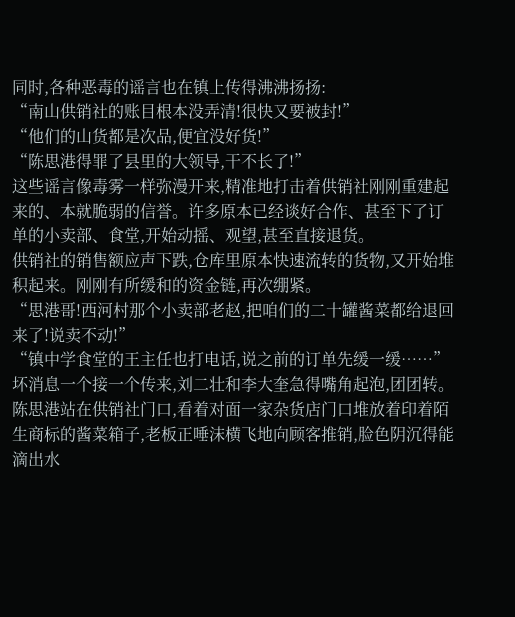同时,各种恶毒的谣言也在镇上传得沸沸扬扬:
“南山供销社的账目根本没弄清!很快又要被封!”
“他们的山货都是次品,便宜没好货!”
“陈思港得罪了县里的大领导,干不长了!”
这些谣言像毒雾一样弥漫开来,精准地打击着供销社刚刚重建起来的、本就脆弱的信誉。许多原本已经谈好合作、甚至下了订单的小卖部、食堂,开始动摇、观望,甚至直接退货。
供销社的销售额应声下跌,仓库里原本快速流转的货物,又开始堆积起来。刚刚有所缓和的资金链,再次绷紧。
“思港哥!西河村那个小卖部老赵,把咱们的二十罐酱菜都给退回来了!说卖不动!”
“镇中学食堂的王主任也打电话,说之前的订单先缓一缓……”
坏消息一个接一个传来,刘二壮和李大奎急得嘴角起泡,团团转。
陈思港站在供销社门口,看着对面一家杂货店门口堆放着印着陌生商标的酱菜箱子,老板正唾沫横飞地向顾客推销,脸色阴沉得能滴出水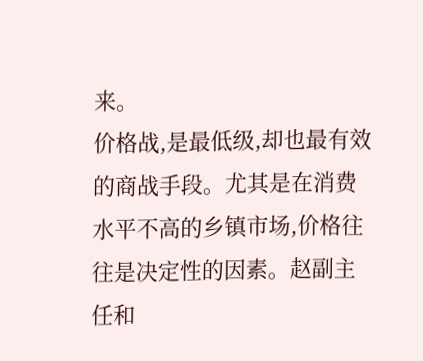来。
价格战,是最低级,却也最有效的商战手段。尤其是在消费水平不高的乡镇市场,价格往往是决定性的因素。赵副主任和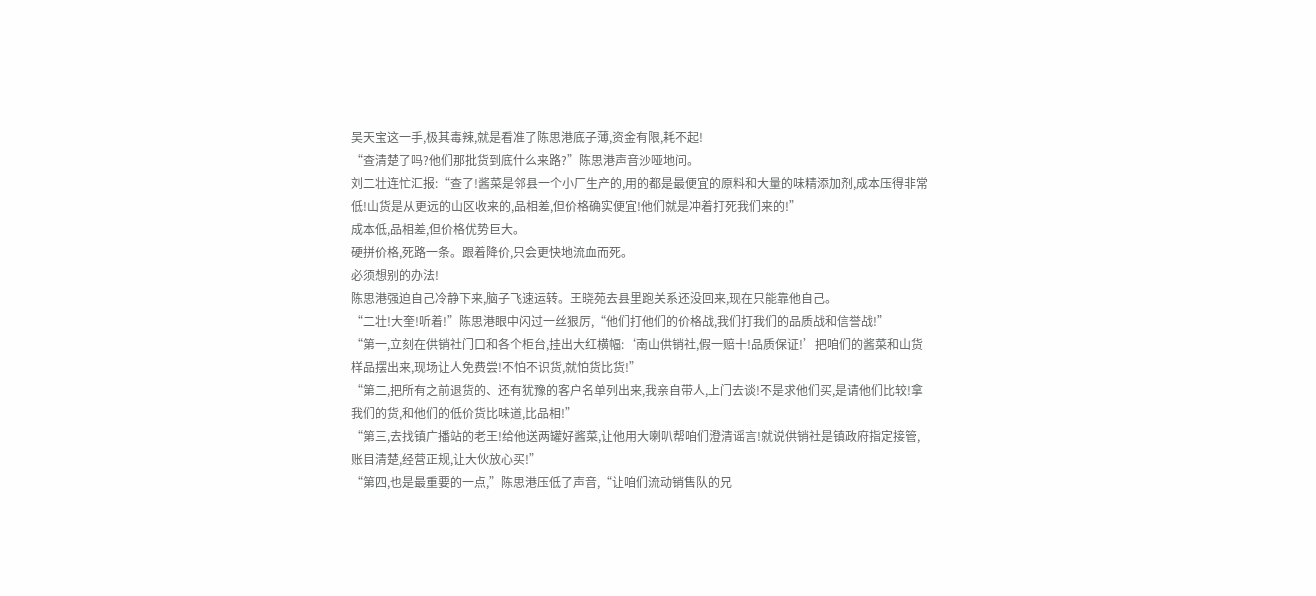吴天宝这一手,极其毒辣,就是看准了陈思港底子薄,资金有限,耗不起!
“查清楚了吗?他们那批货到底什么来路?”陈思港声音沙哑地问。
刘二壮连忙汇报:“查了!酱菜是邻县一个小厂生产的,用的都是最便宜的原料和大量的味精添加剂,成本压得非常低!山货是从更远的山区收来的,品相差,但价格确实便宜!他们就是冲着打死我们来的!”
成本低,品相差,但价格优势巨大。
硬拼价格,死路一条。跟着降价,只会更快地流血而死。
必须想别的办法!
陈思港强迫自己冷静下来,脑子飞速运转。王晓苑去县里跑关系还没回来,现在只能靠他自己。
“二壮!大奎!听着!”陈思港眼中闪过一丝狠厉,“他们打他们的价格战,我们打我们的品质战和信誉战!”
“第一,立刻在供销社门口和各个柜台,挂出大红横幅:‘南山供销社,假一赔十!品质保证!’把咱们的酱菜和山货样品摆出来,现场让人免费尝!不怕不识货,就怕货比货!”
“第二,把所有之前退货的、还有犹豫的客户名单列出来,我亲自带人,上门去谈!不是求他们买,是请他们比较!拿我们的货,和他们的低价货比味道,比品相!”
“第三,去找镇广播站的老王!给他送两罐好酱菜,让他用大喇叭帮咱们澄清谣言!就说供销社是镇政府指定接管,账目清楚,经营正规,让大伙放心买!”
“第四,也是最重要的一点,”陈思港压低了声音,“让咱们流动销售队的兄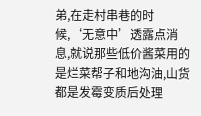弟,在走村串巷的时候,‘无意中’透露点消息,就说那些低价酱菜用的是烂菜帮子和地沟油,山货都是发霉变质后处理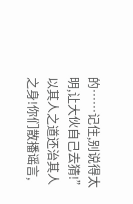的……记住,别说得太明,让大伙自己去猜!”
以其人之道还治其人之身!你们散播谣言,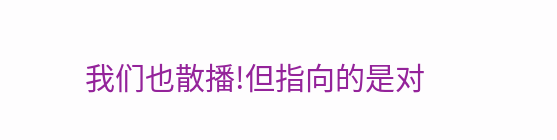我们也散播!但指向的是对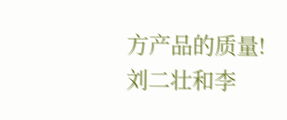方产品的质量!
刘二壮和李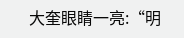大奎眼睛一亮:“明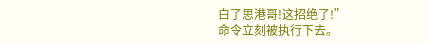白了思港哥!这招绝了!”
命令立刻被执行下去。